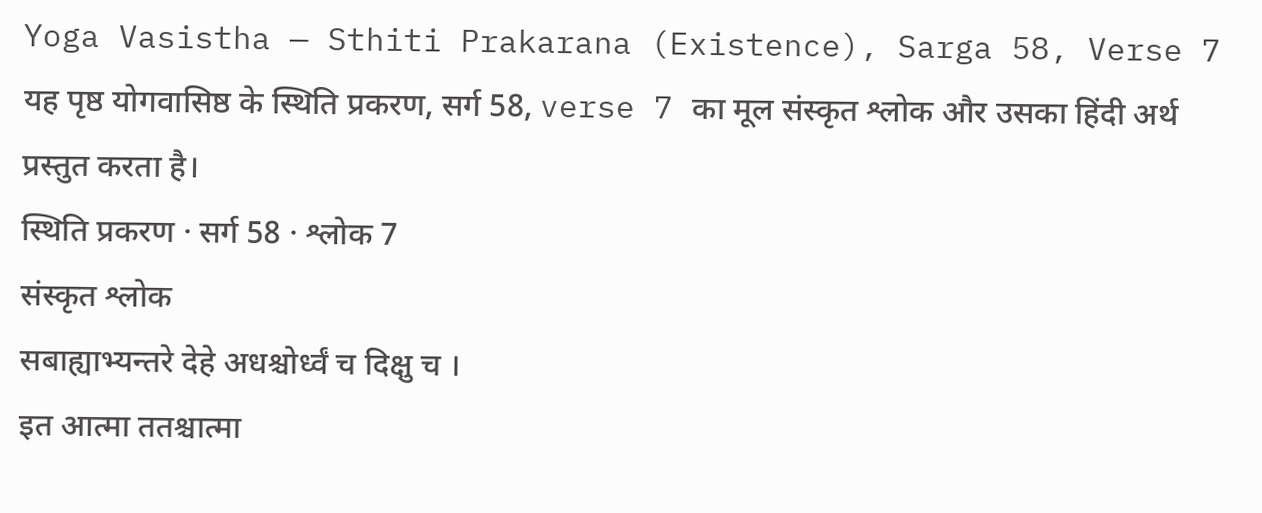Yoga Vasistha — Sthiti Prakarana (Existence), Sarga 58, Verse 7
यह पृष्ठ योगवासिष्ठ के स्थिति प्रकरण, सर्ग 58, verse 7 का मूल संस्कृत श्लोक और उसका हिंदी अर्थ प्रस्तुत करता है।
स्थिति प्रकरण · सर्ग 58 · श्लोक 7
संस्कृत श्लोक
सबाह्याभ्यन्तरे देहे अधश्चोर्ध्वं च दिक्षु च ।
इत आत्मा ततश्चात्मा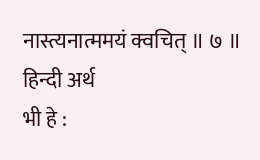नास्त्यनात्ममयं क्वचित् ॥ ७ ॥
हिन्दी अर्थ
भी हे :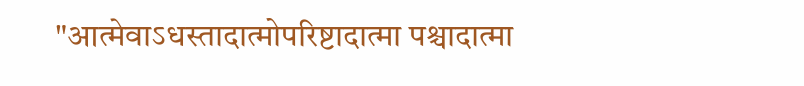"आत्मेवाऽधस्तादात्मोपरिष्टादात्मा पश्चादात्मा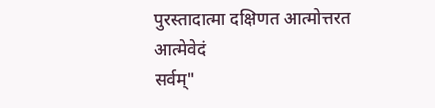पुरस्तादात्मा दक्षिणत आत्मोत्तरत आत्मेवेदं
सर्वम्"